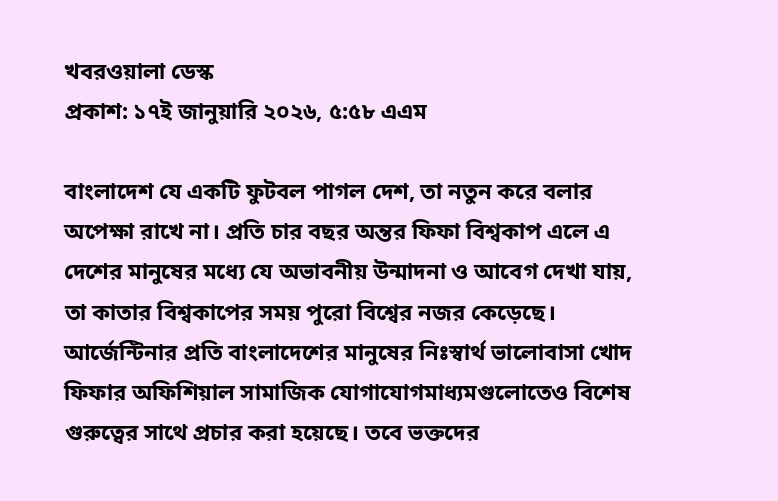খবরওয়ালা ডেস্ক
প্রকাশ: ১৭ই জানুয়ারি ২০২৬, ৫:৫৮ এএম

বাংলাদেশ যে একটি ফুটবল পাগল দেশ, তা নতুন করে বলার অপেক্ষা রাখে না। প্রতি চার বছর অন্তর ফিফা বিশ্বকাপ এলে এ দেশের মানুষের মধ্যে যে অভাবনীয় উন্মাদনা ও আবেগ দেখা যায়, তা কাতার বিশ্বকাপের সময় পুরো বিশ্বের নজর কেড়েছে। আর্জেন্টিনার প্রতি বাংলাদেশের মানুষের নিঃস্বার্থ ভালোবাসা খোদ ফিফার অফিশিয়াল সামাজিক যোগাযোগমাধ্যমগুলোতেও বিশেষ গুরুত্বের সাথে প্রচার করা হয়েছে। তবে ভক্তদের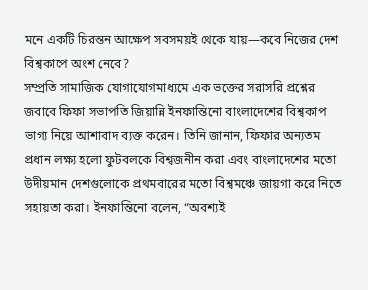মনে একটি চিরন্তন আক্ষেপ সবসময়ই থেকে যায়—কবে নিজের দেশ বিশ্বকাপে অংশ নেবে?
সম্প্রতি সামাজিক যোগাযোগমাধ্যমে এক ভক্তের সরাসরি প্রশ্নের জবাবে ফিফা সভাপতি জিয়ান্নি ইনফান্তিনো বাংলাদেশের বিশ্বকাপ ভাগ্য নিয়ে আশাবাদ ব্যক্ত করেন। তিনি জানান, ফিফার অন্যতম প্রধান লক্ষ্য হলো ফুটবলকে বিশ্বজনীন করা এবং বাংলাদেশের মতো উদীয়মান দেশগুলোকে প্রথমবারের মতো বিশ্বমঞ্চে জায়গা করে নিতে সহায়তা করা। ইনফান্তিনো বলেন, “অবশ্যই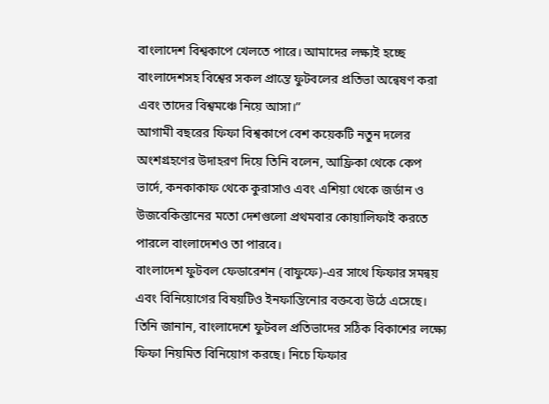বাংলাদেশ বিশ্বকাপে খেলতে পারে। আমাদের লক্ষ্যই হচ্ছে বাংলাদেশসহ বিশ্বের সকল প্রান্তে ফুটবলের প্রতিভা অন্বেষণ করা এবং তাদের বিশ্বমঞ্চে নিয়ে আসা।”
আগামী বছরের ফিফা বিশ্বকাপে বেশ কয়েকটি নতুন দলের অংশগ্রহণের উদাহরণ দিয়ে তিনি বলেন, আফ্রিকা থেকে কেপ ভার্দে, কনকাকাফ থেকে কুরাসাও এবং এশিয়া থেকে জর্ডান ও উজবেকিস্তানের মতো দেশগুলো প্রথমবার কোয়ালিফাই করতে পারলে বাংলাদেশও তা পারবে।
বাংলাদেশ ফুটবল ফেডারেশন (বাফুফে)-এর সাথে ফিফার সমন্বয় এবং বিনিয়োগের বিষয়টিও ইনফান্তিনোর বক্তব্যে উঠে এসেছে। তিনি জানান, বাংলাদেশে ফুটবল প্রতিভাদের সঠিক বিকাশের লক্ষ্যে ফিফা নিয়মিত বিনিয়োগ করছে। নিচে ফিফার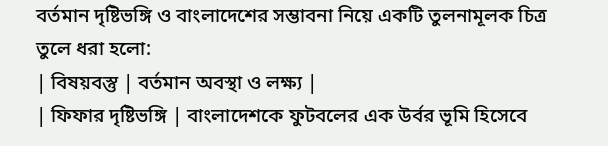বর্তমান দৃষ্টিভঙ্গি ও বাংলাদেশের সম্ভাবনা নিয়ে একটি তুলনামূলক চিত্র তুলে ধরা হলো:
| বিষয়বস্তু | বর্তমান অবস্থা ও লক্ষ্য |
| ফিফার দৃষ্টিভঙ্গি | বাংলাদেশকে ফুটবলের এক উর্বর ভূমি হিসেবে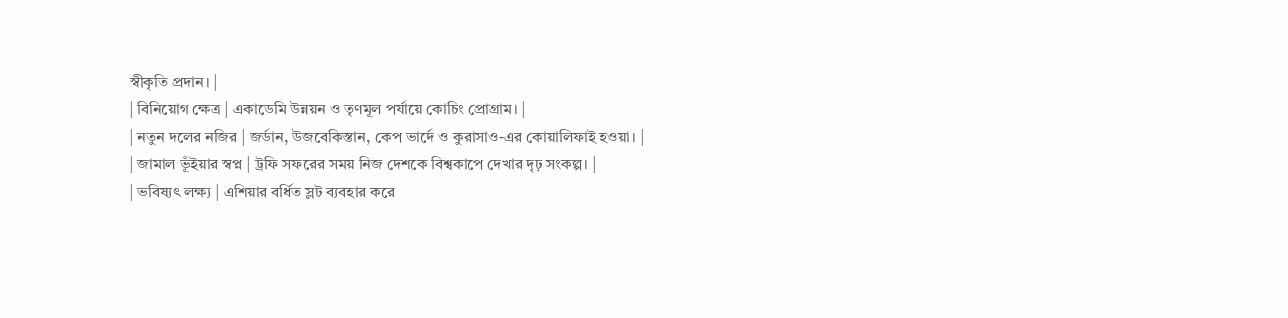স্বীকৃতি প্রদান। |
| বিনিয়োগ ক্ষেত্র | একাডেমি উন্নয়ন ও তৃণমূল পর্যায়ে কোচিং প্রোগ্রাম। |
| নতুন দলের নজির | জর্ডান, উজবেকিস্তান, কেপ ভার্দে ও কুরাসাও-এর কোয়ালিফাই হওয়া। |
| জামাল ভূঁইয়ার স্বপ্ন | ট্রফি সফরের সময় নিজ দেশকে বিশ্বকাপে দেখার দৃঢ় সংকল্প। |
| ভবিষ্যৎ লক্ষ্য | এশিয়ার বর্ধিত স্লট ব্যবহার করে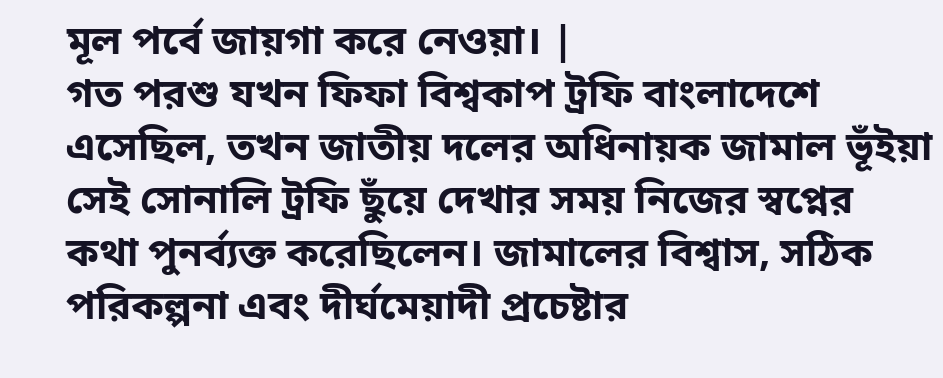মূল পর্বে জায়গা করে নেওয়া। |
গত পরশু যখন ফিফা বিশ্বকাপ ট্রফি বাংলাদেশে এসেছিল, তখন জাতীয় দলের অধিনায়ক জামাল ভূঁইয়া সেই সোনালি ট্রফি ছুঁয়ে দেখার সময় নিজের স্বপ্নের কথা পুনর্ব্যক্ত করেছিলেন। জামালের বিশ্বাস, সঠিক পরিকল্পনা এবং দীর্ঘমেয়াদী প্রচেষ্টার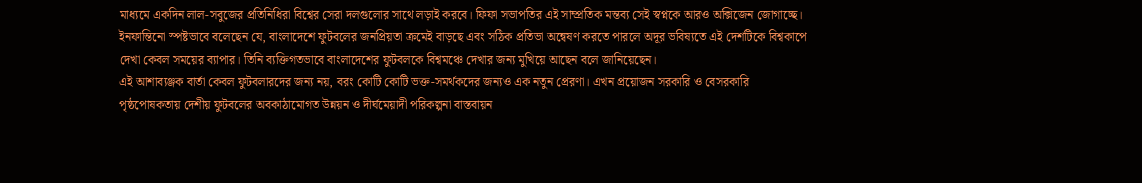মাধ্যমে একদিন লাল-সবুজের প্রতিনিধিরা বিশ্বের সেরা দলগুলোর সাথে লড়াই করবে। ফিফা সভাপতির এই সাম্প্রতিক মন্তব্য সেই স্বপ্নকে আরও অক্সিজেন জোগাচ্ছে।
ইনফান্তিনো স্পষ্টভাবে বলেছেন যে, বাংলাদেশে ফুটবলের জনপ্রিয়তা ক্রমেই বাড়ছে এবং সঠিক প্রতিভা অন্বেষণ করতে পারলে অদূর ভবিষ্যতে এই দেশটিকে বিশ্বকাপে দেখা কেবল সময়ের ব্যাপার। তিনি ব্যক্তিগতভাবে বাংলাদেশের ফুটবলকে বিশ্বমঞ্চে দেখার জন্য মুখিয়ে আছেন বলে জানিয়েছেন।
এই আশাব্যঞ্জক বার্তা কেবল ফুটবলারদের জন্য নয়, বরং কোটি কোটি ভক্ত-সমর্থকদের জন্যও এক নতুন প্রেরণা। এখন প্রয়োজন সরকারি ও বেসরকারি পৃষ্ঠপোষকতায় দেশীয় ফুটবলের অবকাঠামোগত উন্নয়ন ও দীর্ঘমেয়াদী পরিকল্পনা বাস্তবায়ন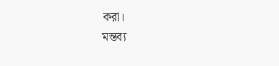করা।
মন্তব্য